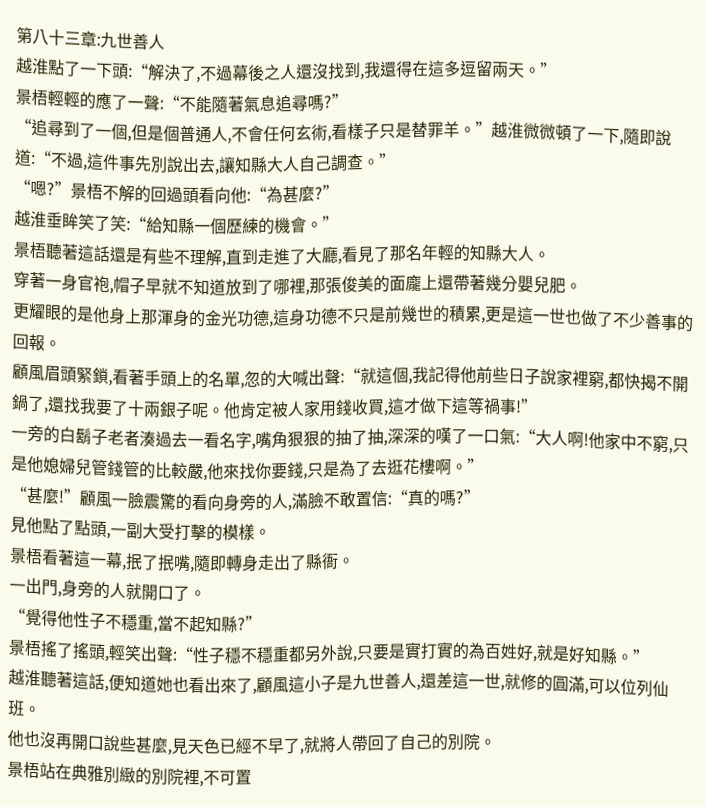第八十三章:九世善人
越淮點了一下頭:“解決了,不過幕後之人還沒找到,我還得在這多逗留兩天。”
景梧輕輕的應了一聲:“不能隨著氣息追尋嗎?”
“追尋到了一個,但是個普通人,不會任何玄術,看樣子只是替罪羊。”越淮微微頓了一下,隨即說道:“不過,這件事先別說出去,讓知縣大人自己調查。”
“嗯?”景梧不解的回過頭看向他:“為甚麼?”
越淮垂眸笑了笑:“給知縣一個歷練的機會。”
景梧聽著這話還是有些不理解,直到走進了大廳,看見了那名年輕的知縣大人。
穿著一身官袍,帽子早就不知道放到了哪裡,那張俊美的面龐上還帶著幾分嬰兒肥。
更耀眼的是他身上那渾身的金光功德,這身功德不只是前幾世的積累,更是這一世也做了不少善事的回報。
顧風眉頭緊鎖,看著手頭上的名單,忽的大喊出聲:“就這個,我記得他前些日子說家裡窮,都快揭不開鍋了,還找我要了十兩銀子呢。他肯定被人家用錢收買,這才做下這等禍事!”
一旁的白鬍子老者湊過去一看名字,嘴角狠狠的抽了抽,深深的嘆了一口氣:“大人啊!他家中不窮,只是他媳婦兒管錢管的比較嚴,他來找你要錢,只是為了去逛花樓啊。”
“甚麼!”顧風一臉震驚的看向身旁的人,滿臉不敢置信:“真的嗎?”
見他點了點頭,一副大受打擊的模樣。
景梧看著這一幕,抿了抿嘴,隨即轉身走出了縣衙。
一出門,身旁的人就開口了。
“覺得他性子不穩重,當不起知縣?”
景梧搖了搖頭,輕笑出聲:“性子穩不穩重都另外說,只要是實打實的為百姓好,就是好知縣。”
越淮聽著這話,便知道她也看出來了,顧風這小子是九世善人,還差這一世,就修的圓滿,可以位列仙班。
他也沒再開口說些甚麼,見天色已經不早了,就將人帶回了自己的別院。
景梧站在典雅別緻的別院裡,不可置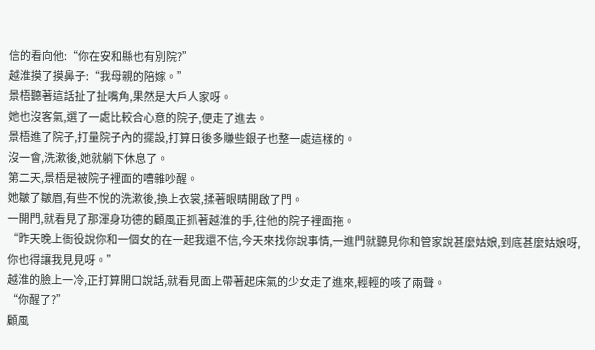信的看向他:“你在安和縣也有別院?”
越淮摸了摸鼻子:“我母親的陪嫁。”
景梧聽著這話扯了扯嘴角,果然是大戶人家呀。
她也沒客氣,選了一處比較合心意的院子,便走了進去。
景梧進了院子,打量院子內的擺設,打算日後多賺些銀子也整一處這樣的。
沒一會,洗漱後,她就躺下休息了。
第二天,景梧是被院子裡面的嘈雜吵醒。
她皺了皺眉,有些不悅的洗漱後,換上衣裳,揉著眼睛開啟了門。
一開門,就看見了那渾身功德的顧風正抓著越淮的手,往他的院子裡面拖。
“昨天晚上衙役說你和一個女的在一起我還不信,今天來找你說事情,一進門就聽見你和管家說甚麼姑娘,到底甚麼姑娘呀,你也得讓我見見呀。”
越淮的臉上一冷,正打算開口說話,就看見面上帶著起床氣的少女走了進來,輕輕的咳了兩聲。
“你醒了?”
顧風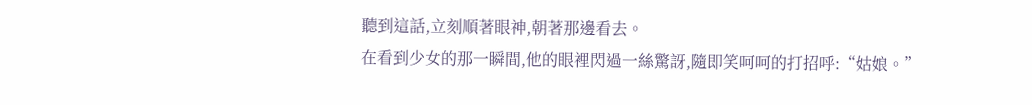聽到這話,立刻順著眼神,朝著那邊看去。
在看到少女的那一瞬間,他的眼裡閃過一絲驚訝,隨即笑呵呵的打招呼:“姑娘。”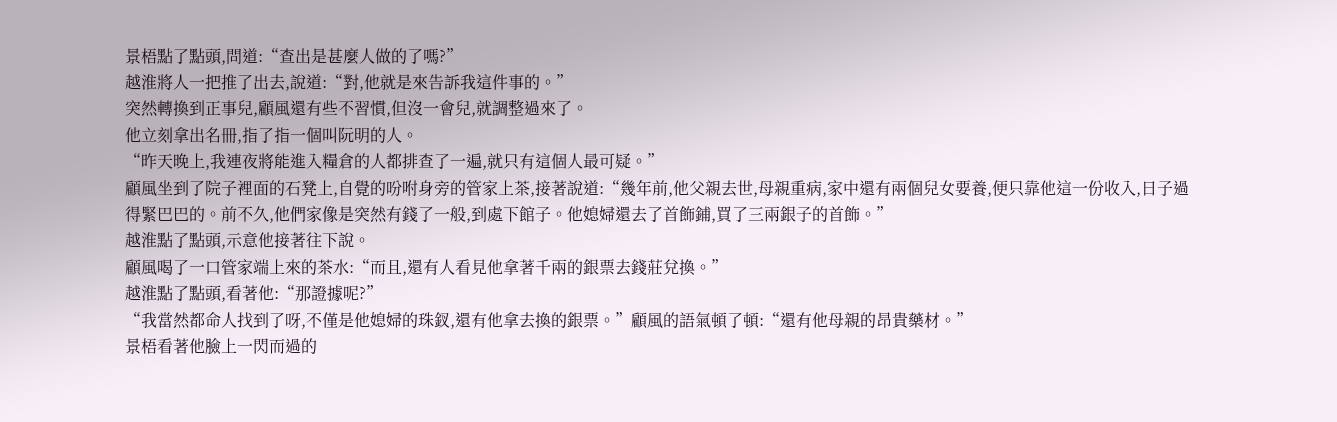景梧點了點頭,問道:“查出是甚麼人做的了嗎?”
越淮將人一把推了出去,說道:“對,他就是來告訴我這件事的。”
突然轉換到正事兒,顧風還有些不習慣,但沒一會兒,就調整過來了。
他立刻拿出名冊,指了指一個叫阮明的人。
“昨天晚上,我連夜將能進入糧倉的人都排查了一遍,就只有這個人最可疑。”
顧風坐到了院子裡面的石凳上,自覺的吩咐身旁的管家上茶,接著說道:“幾年前,他父親去世,母親重病,家中還有兩個兒女要養,便只靠他這一份收入,日子過得緊巴巴的。前不久,他們家像是突然有錢了一般,到處下館子。他媳婦還去了首飾鋪,買了三兩銀子的首飾。”
越淮點了點頭,示意他接著往下說。
顧風喝了一口管家端上來的茶水:“而且,還有人看見他拿著千兩的銀票去錢莊兌換。”
越淮點了點頭,看著他:“那證據呢?”
“我當然都命人找到了呀,不僅是他媳婦的珠釵,還有他拿去換的銀票。”顧風的語氣頓了頓:“還有他母親的昂貴藥材。”
景梧看著他臉上一閃而過的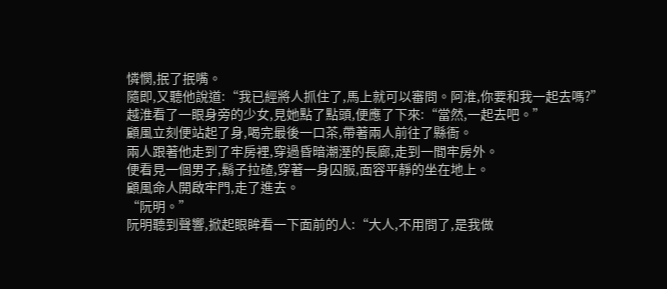憐憫,抿了抿嘴。
隨即,又聽他說道:“我已經將人抓住了,馬上就可以審問。阿淮,你要和我一起去嗎?”
越淮看了一眼身旁的少女,見她點了點頭,便應了下來:“當然,一起去吧。”
顧風立刻便站起了身,喝完最後一口茶,帶著兩人前往了縣衙。
兩人跟著他走到了牢房裡,穿過昏暗潮溼的長廊,走到一間牢房外。
便看見一個男子,鬍子拉碴,穿著一身囚服,面容平靜的坐在地上。
顧風命人開啟牢門,走了進去。
“阮明。”
阮明聽到聲響,掀起眼眸看一下面前的人:“大人,不用問了,是我做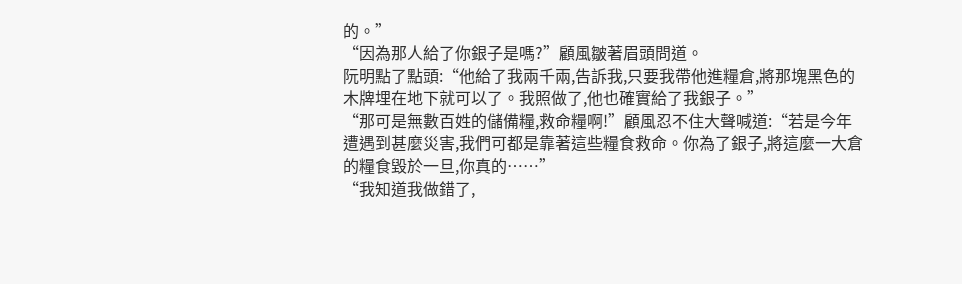的。”
“因為那人給了你銀子是嗎?”顧風皺著眉頭問道。
阮明點了點頭:“他給了我兩千兩,告訴我,只要我帶他進糧倉,將那塊黑色的木牌埋在地下就可以了。我照做了,他也確實給了我銀子。”
“那可是無數百姓的儲備糧,救命糧啊!”顧風忍不住大聲喊道:“若是今年遭遇到甚麼災害,我們可都是靠著這些糧食救命。你為了銀子,將這麼一大倉的糧食毀於一旦,你真的……”
“我知道我做錯了,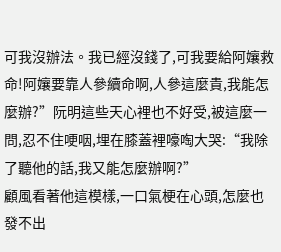可我沒辦法。我已經沒錢了,可我要給阿孃救命!阿孃要靠人參續命啊,人參這麼貴,我能怎麼辦?”阮明這些天心裡也不好受,被這麼一問,忍不住哽咽,埋在膝蓋裡嚎啕大哭:“我除了聽他的話,我又能怎麼辦啊?”
顧風看著他這模樣,一口氣梗在心頭,怎麼也發不出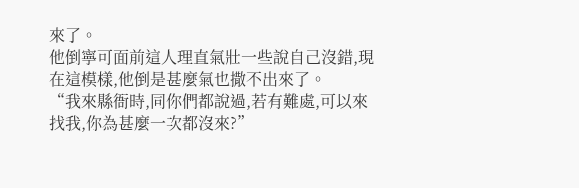來了。
他倒寧可面前這人理直氣壯一些說自己沒錯,現在這模樣,他倒是甚麼氣也撒不出來了。
“我來縣衙時,同你們都說過,若有難處,可以來找我,你為甚麼一次都沒來?”